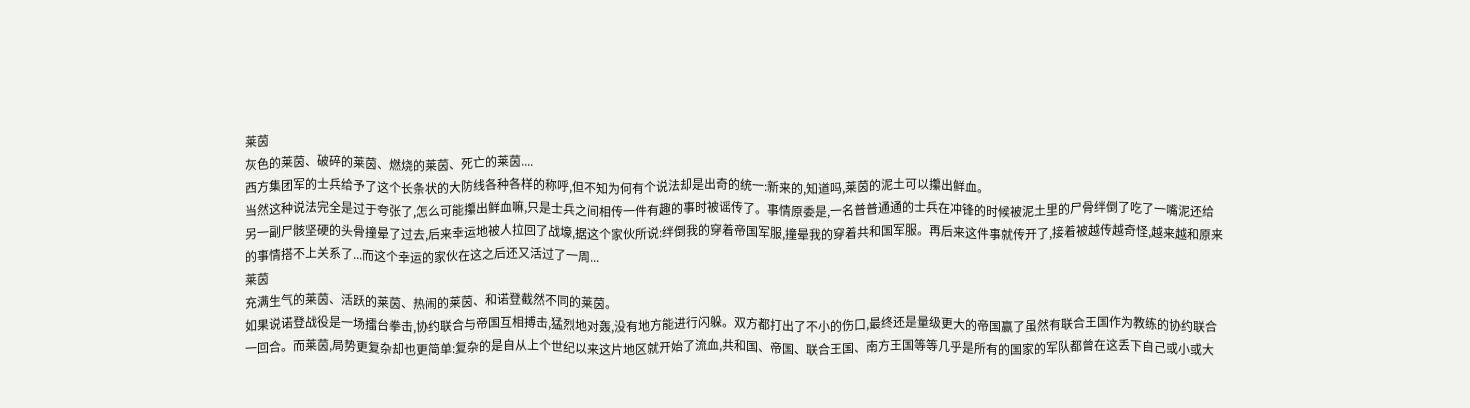莱茵
灰色的莱茵、破碎的莱茵、燃烧的莱茵、死亡的莱茵....
西方集团军的士兵给予了这个长条状的大防线各种各样的称呼,但不知为何有个说法却是出奇的统一:新来的,知道吗,莱茵的泥土可以攥出鲜血。
当然这种说法完全是过于夸张了,怎么可能攥出鲜血嘛,只是士兵之间相传一件有趣的事时被谣传了。事情原委是,一名普普通通的士兵在冲锋的时候被泥土里的尸骨绊倒了吃了一嘴泥还给另一副尸骸坚硬的头骨撞晕了过去,后来幸运地被人拉回了战壕,据这个家伙所说:绊倒我的穿着帝国军服,撞晕我的穿着共和国军服。再后来这件事就传开了,接着被越传越奇怪,越来越和原来的事情搭不上关系了...而这个幸运的家伙在这之后还又活过了一周...
莱茵
充满生气的莱茵、活跃的莱茵、热闹的莱茵、和诺登截然不同的莱茵。
如果说诺登战役是一场擂台拳击,协约联合与帝国互相搏击,猛烈地对轰,没有地方能进行闪躲。双方都打出了不小的伤口,最终还是量级更大的帝国赢了虽然有联合王国作为教练的协约联合一回合。而莱茵,局势更复杂却也更简单:复杂的是自从上个世纪以来这片地区就开始了流血,共和国、帝国、联合王国、南方王国等等几乎是所有的国家的军队都曾在这丢下自己或小或大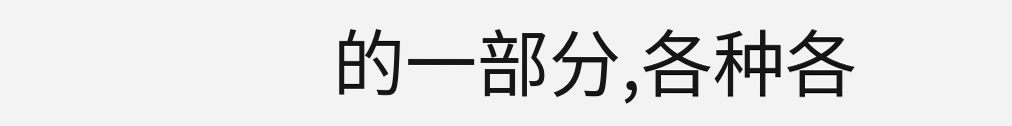的一部分,各种各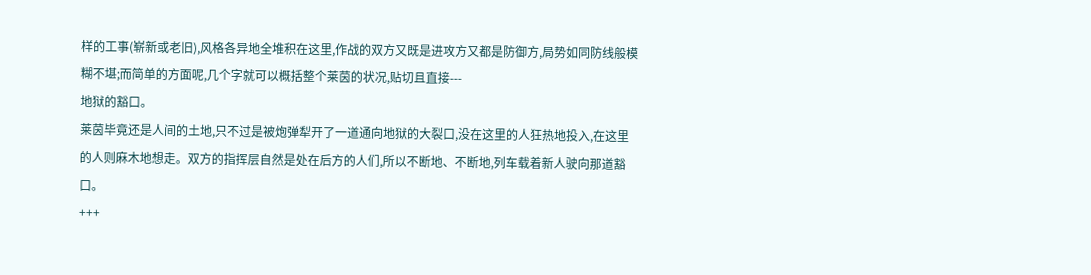样的工事(崭新或老旧),风格各异地全堆积在这里,作战的双方又既是进攻方又都是防御方,局势如同防线般模糊不堪;而简单的方面呢,几个字就可以概括整个莱茵的状况,贴切且直接---
地狱的豁口。
莱茵毕竟还是人间的土地,只不过是被炮弹犁开了一道通向地狱的大裂口,没在这里的人狂热地投入,在这里的人则麻木地想走。双方的指挥层自然是处在后方的人们,所以不断地、不断地,列车载着新人驶向那道豁口。
+++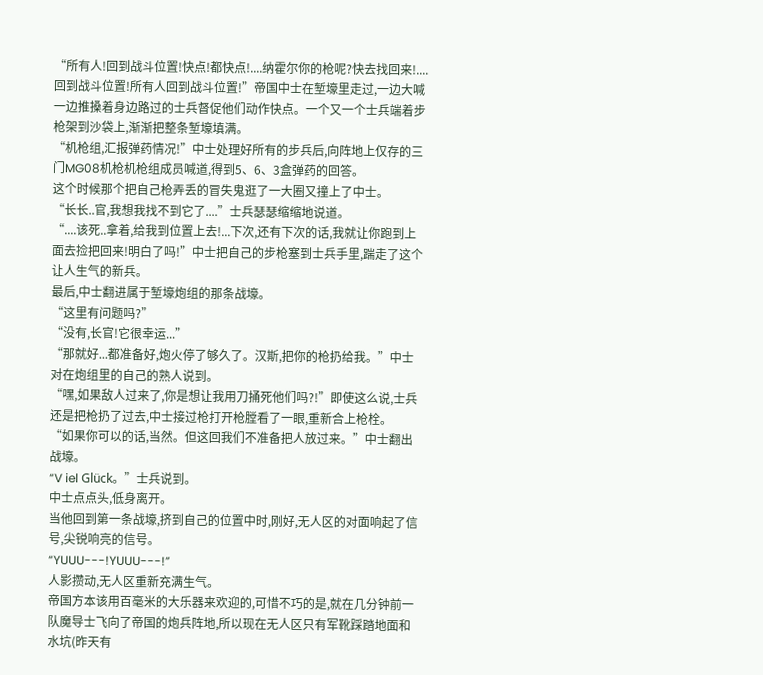“所有人!回到战斗位置!快点!都快点!....纳霍尔你的枪呢?快去找回来!....回到战斗位置!所有人回到战斗位置!”帝国中士在堑壕里走过,一边大喊一边推搡着身边路过的士兵督促他们动作快点。一个又一个士兵端着步枪架到沙袋上,渐渐把整条堑壕填满。
“机枪组,汇报弹药情况!”中士处理好所有的步兵后,向阵地上仅存的三门MG08机枪机枪组成员喊道,得到5、6、3盒弹药的回答。
这个时候那个把自己枪弄丢的冒失鬼逛了一大圈又撞上了中士。
“长长..官,我想我找不到它了....”士兵瑟瑟缩缩地说道。
“....该死..拿着,给我到位置上去!...下次,还有下次的话,我就让你跑到上面去捡把回来!明白了吗!”中士把自己的步枪塞到士兵手里,踹走了这个让人生气的新兵。
最后,中士翻进属于堑壕炮组的那条战壕。
“这里有问题吗?”
“没有,长官!它很幸运...”
“那就好...都准备好,炮火停了够久了。汉斯,把你的枪扔给我。”中士对在炮组里的自己的熟人说到。
“嘿,如果敌人过来了,你是想让我用刀捅死他们吗?!”即使这么说,士兵还是把枪扔了过去,中士接过枪打开枪膛看了一眼,重新合上枪栓。
“如果你可以的话,当然。但这回我们不准备把人放过来。”中士翻出战壕。
“V iel Glück。”士兵说到。
中士点点头,低身离开。
当他回到第一条战壕,挤到自己的位置中时,刚好,无人区的对面响起了信号,尖锐响亮的信号。
“YUUU---!YUUU---!”
人影攒动,无人区重新充满生气。
帝国方本该用百毫米的大乐器来欢迎的,可惜不巧的是,就在几分钟前一队魔导士飞向了帝国的炮兵阵地,所以现在无人区只有军靴踩踏地面和水坑(昨天有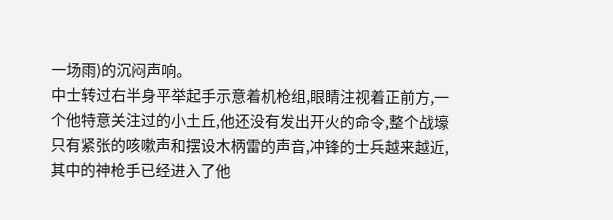一场雨)的沉闷声响。
中士转过右半身平举起手示意着机枪组,眼睛注视着正前方,一个他特意关注过的小土丘,他还没有发出开火的命令,整个战壕只有紧张的咳嗽声和摆设木柄雷的声音,冲锋的士兵越来越近,其中的神枪手已经进入了他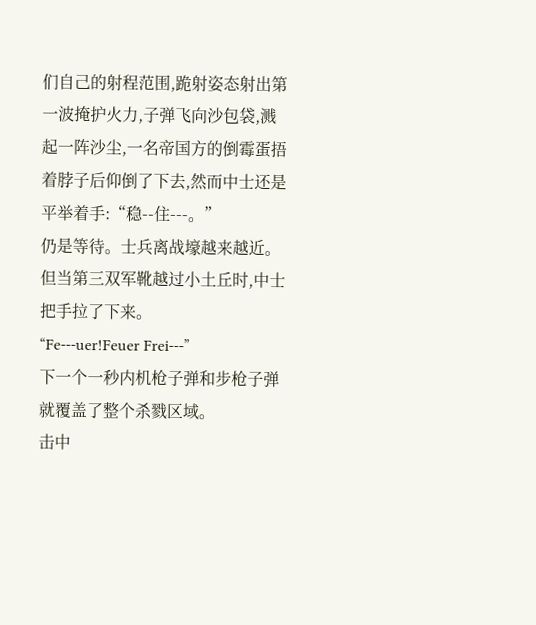们自己的射程范围,跪射姿态射出第一波掩护火力,子弹飞向沙包袋,溅起一阵沙尘,一名帝国方的倒霉蛋捂着脖子后仰倒了下去,然而中士还是平举着手:“稳--住---。”
仍是等待。士兵离战壕越来越近。
但当第三双军靴越过小土丘时,中士把手拉了下来。
“Fe---uer!Feuer Frei---”
下一个一秒内机枪子弹和步枪子弹就覆盖了整个杀戮区域。
击中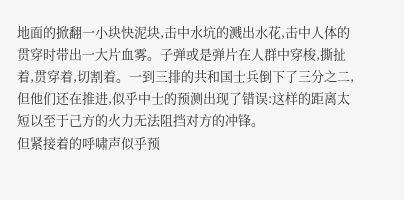地面的掀翻一小块快泥块,击中水坑的溅出水花,击中人体的贯穿时带出一大片血雾。子弹或是弹片在人群中穿梭,撕扯着,贯穿着,切割着。一到三排的共和国士兵倒下了三分之二,但他们还在推进,似乎中士的预测出现了错误:这样的距离太短以至于己方的火力无法阻挡对方的冲锋。
但紧接着的呼啸声似乎预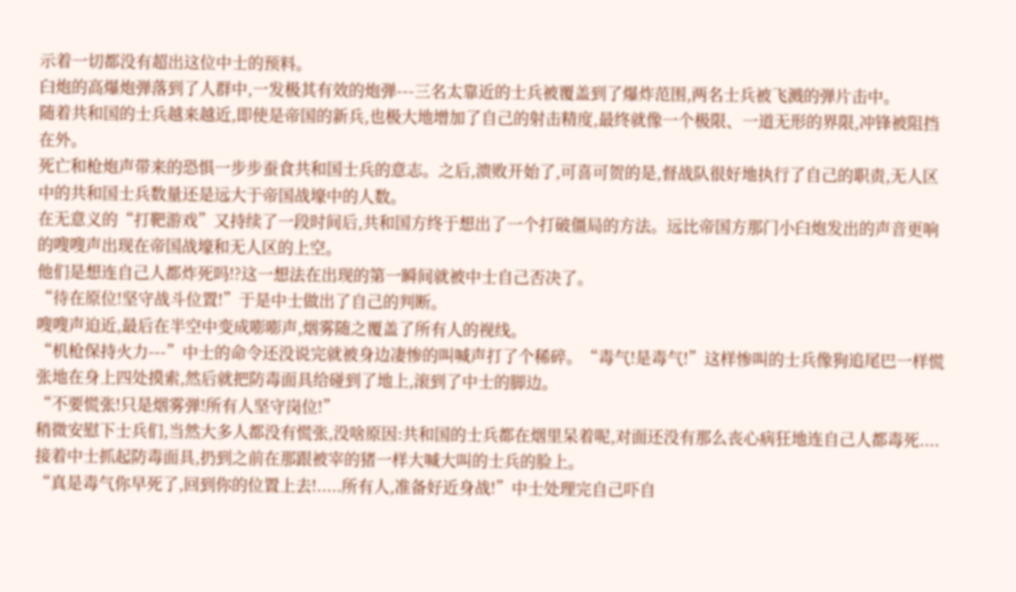示着一切都没有超出这位中士的预料。
臼炮的高爆炮弹落到了人群中,一发极其有效的炮弹---三名太靠近的士兵被覆盖到了爆炸范围,两名士兵被飞溅的弹片击中。
随着共和国的士兵越来越近,即使是帝国的新兵,也极大地增加了自己的射击精度,最终就像一个极限、一道无形的界限,冲锋被阻挡在外。
死亡和枪炮声带来的恐惧一步步蚕食共和国士兵的意志。之后,溃败开始了,可喜可贺的是,督战队很好地执行了自己的职责,无人区中的共和国士兵数量还是远大于帝国战壕中的人数。
在无意义的“打靶游戏”又持续了一段时间后,共和国方终于想出了一个打破僵局的方法。远比帝国方那门小臼炮发出的声音更响的嗖嗖声出现在帝国战壕和无人区的上空。
他们是想连自己人都炸死吗!?这一想法在出现的第一瞬间就被中士自己否决了。
“待在原位!坚守战斗位置!”于是中士做出了自己的判断。
嗖嗖声迫近,最后在半空中变成嘭嘭声,烟雾随之覆盖了所有人的视线。
“机枪保持火力---”中士的命令还没说完就被身边凄惨的叫喊声打了个稀碎。“毒气!是毒气!”这样惨叫的士兵像狗追尾巴一样慌张地在身上四处摸索,然后就把防毒面具给碰到了地上,滚到了中士的脚边。
“不要慌张!只是烟雾弹!所有人坚守岗位!”
稍微安慰下士兵们,当然大多人都没有慌张,没啥原因:共和国的士兵都在烟里呆着呢,对面还没有那么丧心病狂地连自己人都毒死....接着中士抓起防毒面具,扔到之前在那跟被宰的猪一样大喊大叫的士兵的脸上。
“真是毒气你早死了,回到你的位置上去!.....所有人,准备好近身战!”中士处理完自己吓自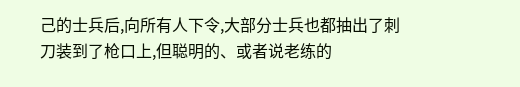己的士兵后,向所有人下令,大部分士兵也都抽出了刺刀装到了枪口上,但聪明的、或者说老练的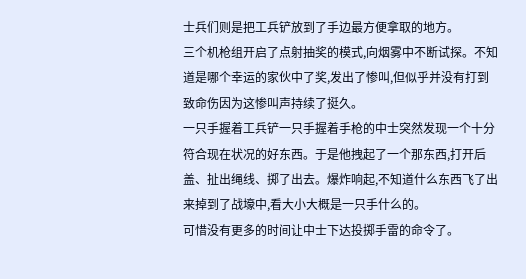士兵们则是把工兵铲放到了手边最方便拿取的地方。
三个机枪组开启了点射抽奖的模式,向烟雾中不断试探。不知道是哪个幸运的家伙中了奖,发出了惨叫,但似乎并没有打到致命伤因为这惨叫声持续了挺久。
一只手握着工兵铲一只手握着手枪的中士突然发现一个十分符合现在状况的好东西。于是他拽起了一个那东西,打开后盖、扯出绳线、掷了出去。爆炸响起,不知道什么东西飞了出来掉到了战壕中,看大小大概是一只手什么的。
可惜没有更多的时间让中士下达投掷手雷的命令了。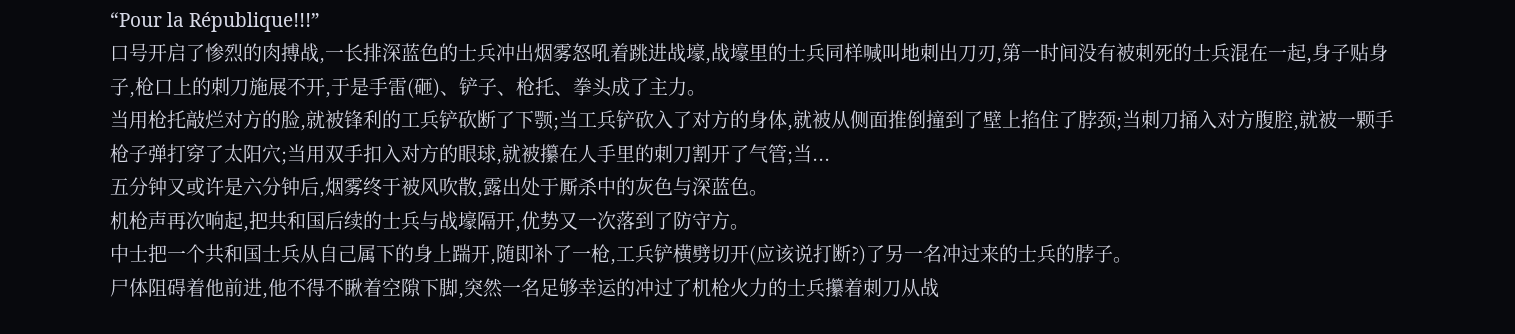“Pour la République!!!”
口号开启了惨烈的肉搏战,一长排深蓝色的士兵冲出烟雾怒吼着跳进战壕,战壕里的士兵同样喊叫地刺出刀刃,第一时间没有被刺死的士兵混在一起,身子贴身子,枪口上的刺刀施展不开,于是手雷(砸)、铲子、枪托、拳头成了主力。
当用枪托敲烂对方的脸,就被锋利的工兵铲砍断了下颚;当工兵铲砍入了对方的身体,就被从侧面推倒撞到了壁上掐住了脖颈;当刺刀捅入对方腹腔,就被一颗手枪子弹打穿了太阳穴;当用双手扣入对方的眼球,就被攥在人手里的刺刀割开了气管;当...
五分钟又或许是六分钟后,烟雾终于被风吹散,露出处于厮杀中的灰色与深蓝色。
机枪声再次响起,把共和国后续的士兵与战壕隔开,优势又一次落到了防守方。
中士把一个共和国士兵从自己属下的身上踹开,随即补了一枪,工兵铲横劈切开(应该说打断?)了另一名冲过来的士兵的脖子。
尸体阻碍着他前进,他不得不瞅着空隙下脚,突然一名足够幸运的冲过了机枪火力的士兵攥着刺刀从战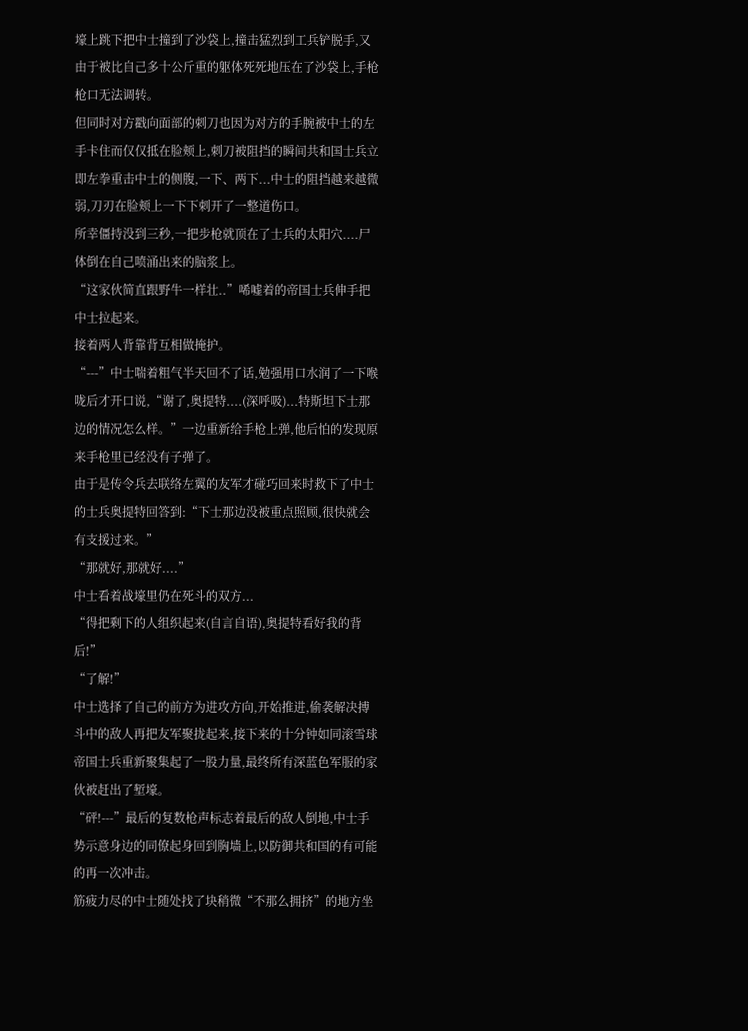壕上跳下把中士撞到了沙袋上,撞击猛烈到工兵铲脱手,又由于被比自己多十公斤重的躯体死死地压在了沙袋上,手枪枪口无法调转。
但同时对方戳向面部的刺刀也因为对方的手腕被中士的左手卡住而仅仅抵在脸颊上,刺刀被阻挡的瞬间共和国士兵立即左拳重击中士的侧腹,一下、两下...中士的阻挡越来越微弱,刀刃在脸颊上一下下刺开了一整道伤口。
所幸僵持没到三秒,一把步枪就顶在了士兵的太阳穴....尸体倒在自己喷涌出来的脑浆上。
“这家伙简直跟野牛一样壮..”唏嘘着的帝国士兵伸手把中士拉起来。
接着两人背靠背互相做掩护。
“---”中士喘着粗气半天回不了话,勉强用口水润了一下喉咙后才开口说,“谢了,奥提特....(深呼吸)...特斯坦下士那边的情况怎么样。”一边重新给手枪上弹,他后怕的发现原来手枪里已经没有子弹了。
由于是传令兵去联络左翼的友军才碰巧回来时救下了中士的士兵奥提特回答到:“下士那边没被重点照顾,很快就会有支援过来。”
“那就好,那就好....”
中士看着战壕里仍在死斗的双方...
“得把剩下的人组织起来(自言自语),奥提特看好我的背后!”
“了解!”
中士选择了自己的前方为进攻方向,开始推进,偷袭解决搏斗中的敌人再把友军聚拢起来,接下来的十分钟如同滚雪球帝国士兵重新聚集起了一股力量,最终所有深蓝色军服的家伙被赶出了堑壕。
“砰!---”最后的复数枪声标志着最后的敌人倒地,中士手势示意身边的同僚起身回到胸墙上,以防御共和国的有可能的再一次冲击。
筋疲力尽的中士随处找了块稍微“不那么拥挤”的地方坐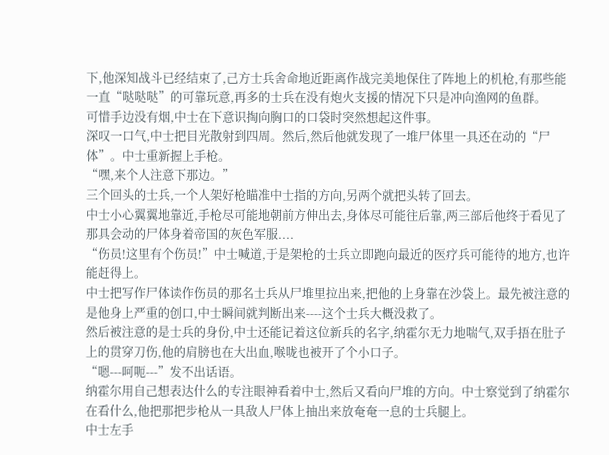下,他深知战斗已经结束了,己方士兵舍命地近距离作战完美地保住了阵地上的机枪,有那些能一直“哒哒哒”的可靠玩意,再多的士兵在没有炮火支援的情况下只是冲向渔网的鱼群。
可惜手边没有烟,中士在下意识掏向胸口的口袋时突然想起这件事。
深叹一口气,中士把目光散射到四周。然后,然后他就发现了一堆尸体里一具还在动的“尸体”。中士重新握上手枪。
“嘿,来个人注意下那边。”
三个回头的士兵,一个人架好枪瞄准中士指的方向,另两个就把头转了回去。
中士小心翼翼地靠近,手枪尽可能地朝前方伸出去,身体尽可能往后靠,两三部后他终于看见了那具会动的尸体身着帝国的灰色军服....
“伤员!这里有个伤员!”中士喊道,于是架枪的士兵立即跑向最近的医疗兵可能待的地方,也许能赶得上。
中士把写作尸体读作伤员的那名士兵从尸堆里拉出来,把他的上身靠在沙袋上。最先被注意的是他身上严重的创口,中士瞬间就判断出来----这个士兵大概没救了。
然后被注意的是士兵的身份,中士还能记着这位新兵的名字,纳霍尔无力地喘气,双手捂在肚子上的贯穿刀伤,他的肩膀也在大出血,喉咙也被开了个小口子。
“嗯---呵呃---”发不出话语。
纳霍尔用自己想表达什么的专注眼神看着中士,然后又看向尸堆的方向。中士察觉到了纳霍尔在看什么,他把那把步枪从一具敌人尸体上抽出来放奄奄一息的士兵腿上。
中士左手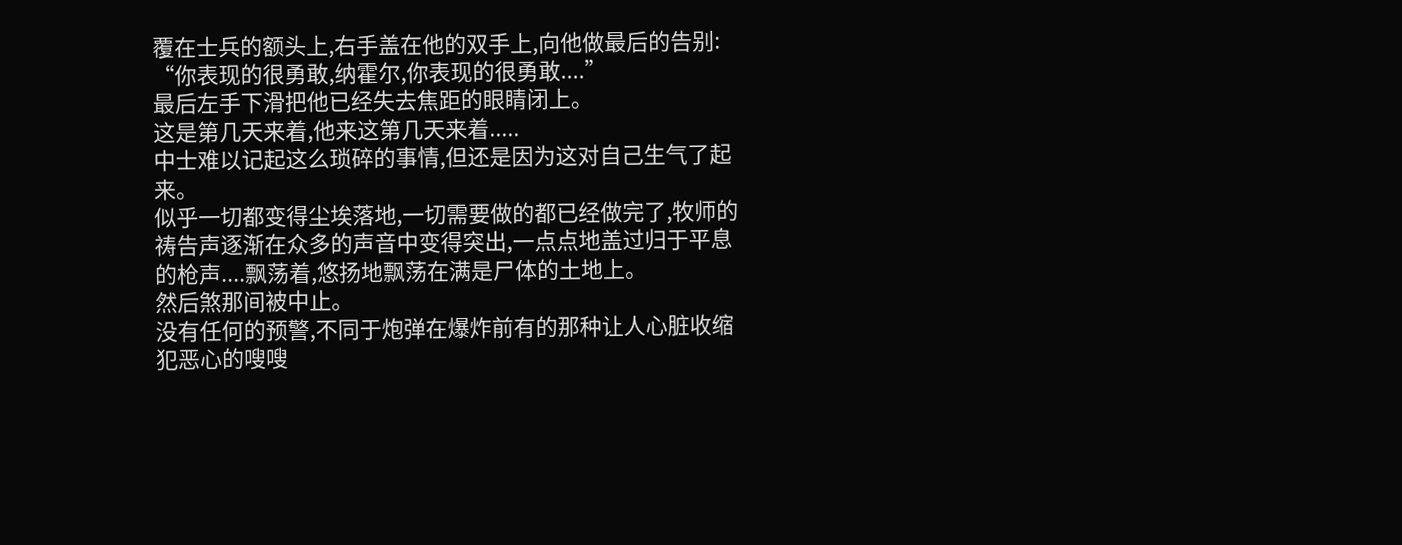覆在士兵的额头上,右手盖在他的双手上,向他做最后的告别:
“你表现的很勇敢,纳霍尔,你表现的很勇敢....”
最后左手下滑把他已经失去焦距的眼睛闭上。
这是第几天来着,他来这第几天来着.....
中士难以记起这么琐碎的事情,但还是因为这对自己生气了起来。
似乎一切都变得尘埃落地,一切需要做的都已经做完了,牧师的祷告声逐渐在众多的声音中变得突出,一点点地盖过归于平息的枪声....飘荡着,悠扬地飘荡在满是尸体的土地上。
然后煞那间被中止。
没有任何的预警,不同于炮弹在爆炸前有的那种让人心脏收缩犯恶心的嗖嗖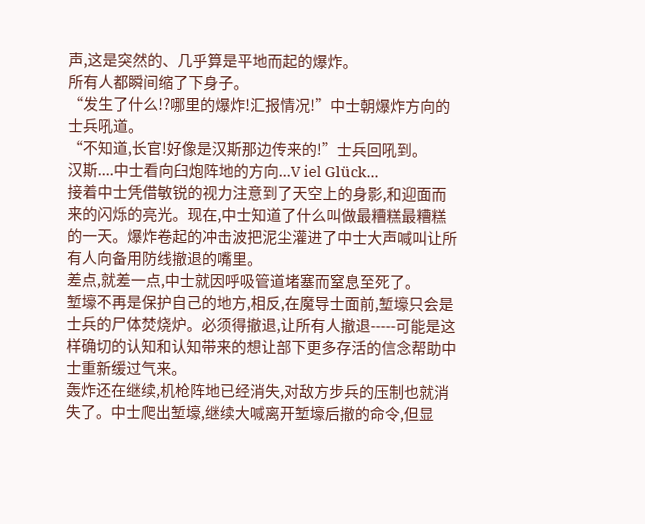声,这是突然的、几乎算是平地而起的爆炸。
所有人都瞬间缩了下身子。
“发生了什么!?哪里的爆炸!汇报情况!”中士朝爆炸方向的士兵吼道。
“不知道,长官!好像是汉斯那边传来的!”士兵回吼到。
汉斯....中士看向臼炮阵地的方向...V iel Glück...
接着中士凭借敏锐的视力注意到了天空上的身影,和迎面而来的闪烁的亮光。现在,中士知道了什么叫做最糟糕最糟糕的一天。爆炸卷起的冲击波把泥尘灌进了中士大声喊叫让所有人向备用防线撤退的嘴里。
差点,就差一点,中士就因呼吸管道堵塞而窒息至死了。
堑壕不再是保护自己的地方,相反,在魔导士面前,堑壕只会是士兵的尸体焚烧炉。必须得撤退,让所有人撤退-----可能是这样确切的认知和认知带来的想让部下更多存活的信念帮助中士重新缓过气来。
轰炸还在继续,机枪阵地已经消失,对敌方步兵的压制也就消失了。中士爬出堑壕,继续大喊离开堑壕后撤的命令,但显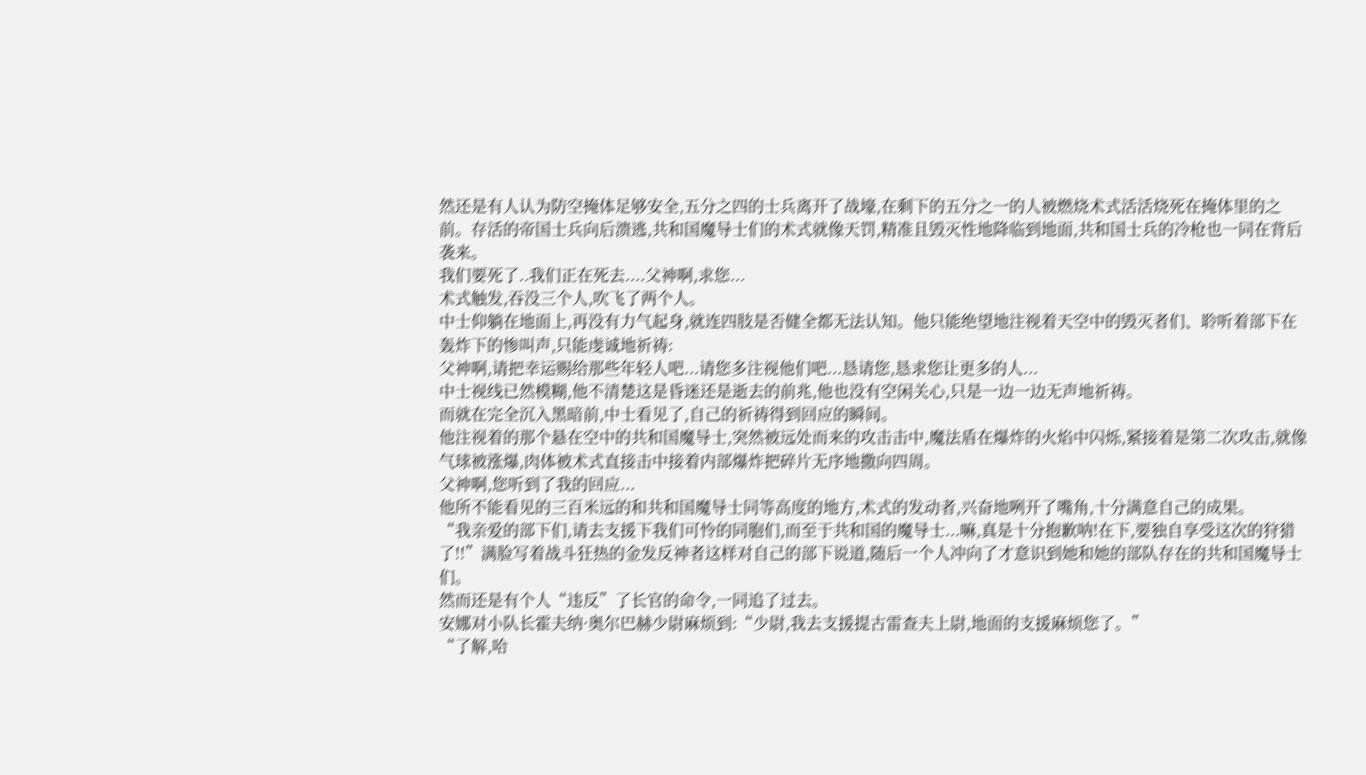然还是有人认为防空掩体足够安全,五分之四的士兵离开了战壕,在剩下的五分之一的人被燃烧术式活活烧死在掩体里的之前。存活的帝国士兵向后溃逃,共和国魔导士们的术式就像天罚,精准且毁灭性地降临到地面,共和国士兵的冷枪也一同在背后袭来。
我们要死了..我们正在死去....父神啊,求您...
术式触发,吞没三个人,吹飞了两个人。
中士仰躺在地面上,再没有力气起身,就连四肢是否健全都无法认知。他只能绝望地注视着天空中的毁灭者们、聆听着部下在轰炸下的惨叫声,只能虔诚地祈祷:
父神啊,请把幸运赐给那些年轻人吧...请您多注视他们吧...恳请您,恳求您让更多的人...
中士视线已然模糊,他不清楚这是昏迷还是逝去的前兆,他也没有空闲关心,只是一边一边无声地祈祷。
而就在完全沉入黑暗前,中士看见了,自己的祈祷得到回应的瞬间。
他注视着的那个悬在空中的共和国魔导士,突然被远处而来的攻击击中,魔法盾在爆炸的火焰中闪烁,紧接着是第二次攻击,就像气球被涨爆,肉体被术式直接击中接着内部爆炸把碎片无序地撒向四周。
父神啊,您听到了我的回应...
他所不能看见的三百米远的和共和国魔导士同等高度的地方,术式的发动者,兴奋地咧开了嘴角,十分满意自己的成果。
“我亲爱的部下们,请去支援下我们可怜的同胞们,而至于共和国的魔导士...嘛,真是十分抱歉呐!在下,要独自享受这次的狩猎了!!”满脸写着战斗狂热的金发反神者这样对自己的部下说道,随后一个人冲向了才意识到她和她的部队存在的共和国魔导士们。
然而还是有个人“违反”了长官的命令,一同追了过去。
安娜对小队长霍夫纳·奥尔巴赫少尉麻烦到:“少尉,我去支援提古雷查夫上尉,地面的支援麻烦您了。”
“了解,哈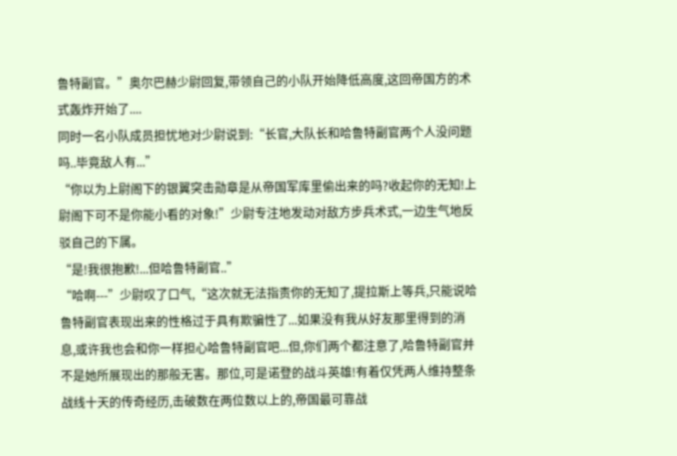鲁特副官。”奥尔巴赫少尉回复,带领自己的小队开始降低高度,这回帝国方的术式轰炸开始了....
同时一名小队成员担忧地对少尉说到:“长官,大队长和哈鲁特副官两个人没问题吗..毕竟敌人有...”
“你以为上尉阁下的银翼突击勋章是从帝国军库里偷出来的吗?收起你的无知!上尉阁下可不是你能小看的对象!”少尉专注地发动对敌方步兵术式,一边生气地反驳自己的下属。
“是!我很抱歉!...但哈鲁特副官..”
“哈啊---”少尉叹了口气,“这次就无法指责你的无知了,提拉斯上等兵,只能说哈鲁特副官表现出来的性格过于具有欺骗性了...如果没有我从好友那里得到的消息,或许我也会和你一样担心哈鲁特副官吧...但,你们两个都注意了,哈鲁特副官并不是她所展现出的那般无害。那位,可是诺登的战斗英雄!有着仅凭两人维持整条战线十天的传奇经历,击破数在两位数以上的,帝国最可靠战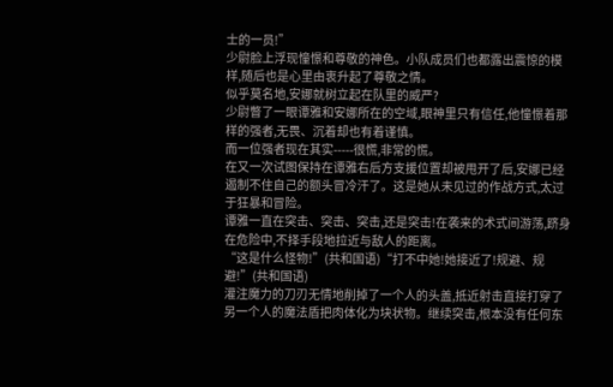士的一员!”
少尉脸上浮现憧憬和尊敬的神色。小队成员们也都露出震惊的模样,随后也是心里由衷升起了尊敬之情。
似乎莫名地,安娜就树立起在队里的威严?
少尉瞥了一眼谭雅和安娜所在的空域,眼神里只有信任,他憧憬着那样的强者,无畏、沉着却也有着谨慎。
而一位强者现在其实-----很慌,非常的慌。
在又一次试图保持在谭雅右后方支援位置却被甩开了后,安娜已经遏制不住自己的额头冒冷汗了。这是她从未见过的作战方式,太过于狂暴和冒险。
谭雅一直在突击、突击、突击,还是突击!在袭来的术式间游荡,跻身在危险中,不择手段地拉近与敌人的距离。
“这是什么怪物!”(共和国语)“打不中她!她接近了!规避、规避!”(共和国语)
灌注魔力的刀刃无情地削掉了一个人的头盖,抵近射击直接打穿了另一个人的魔法盾把肉体化为块状物。继续突击,根本没有任何东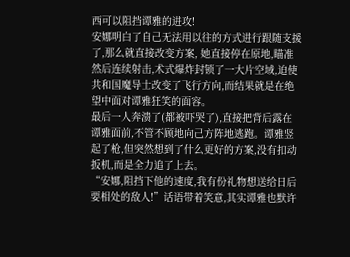西可以阻挡谭雅的进攻!
安娜明白了自己无法用以往的方式进行跟随支援了,那么就直接改变方案, 她直接停在原地,瞄准然后连续射击,术式爆炸封锁了一大片空域,迫使共和国魔导士改变了飞行方向,而结果就是在绝望中面对谭雅狂笑的面容。
最后一人奔溃了(都被吓哭了),直接把背后露在谭雅面前,不管不顾地向己方阵地逃跑。谭雅竖起了枪,但突然想到了什么更好的方案,没有扣动扳机,而是全力追了上去。
“安娜,阻挡下他的速度,我有份礼物想送给日后要相处的敌人!”话语带着笑意,其实谭雅也默许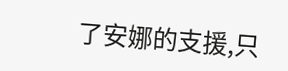了安娜的支援,只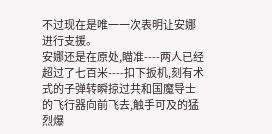不过现在是唯一一次表明让安娜进行支援。
安娜还是在原处,瞄准----两人已经超过了七百米----扣下扳机,刻有术式的子弹转瞬掠过共和国魔导士的飞行器向前飞去,触手可及的猛烈爆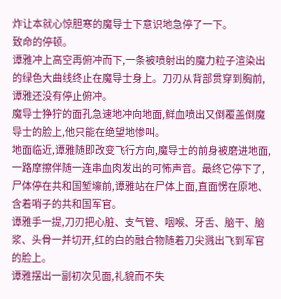炸让本就心惊胆寒的魔导士下意识地急停了一下。
致命的停顿。
谭雅冲上高空再俯冲而下,一条被喷射出的魔力粒子渲染出的绿色大曲线终止在魔导士身上。刀刃从背部贯穿到胸前,谭雅还没有停止俯冲。
魔导士狰狞的面孔急速地冲向地面,鲜血喷出又倒覆盖倒魔导士的脸上,他只能在绝望地惨叫。
地面临近,谭雅随即改变飞行方向,魔导士的前身被磨进地面,一路摩擦伴随一连串血肉发出的可怖声音。最终它停下了,尸体停在共和国堑壕前,谭雅站在尸体上面,直面愣在原地、含着哨子的共和国军官。
谭雅手一提,刀刃把心脏、支气管、咽喉、牙舌、脑干、脑浆、头骨一并切开,红的白的融合物随着刀尖溅出飞到军官的脸上。
谭雅摆出一副初次见面,礼貌而不失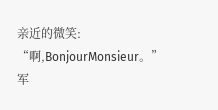亲近的微笑:
“啊,BonjourMonsieur。”
军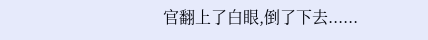官翻上了白眼,倒了下去......